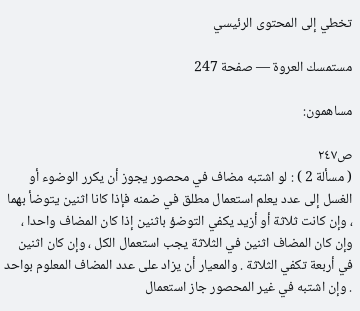تخطي إلى المحتوى الرئيسي

مستمسك العروة — صفحة 247

مساهمون:

ص٢٤٧
( مسألة 2 ) : لو اشتبه مضاف في محصور يجوز أن يكرر الوضوء أو الغسل إلى عدد يعلم استعمال مطلق في ضمنه فإذا كانا اثنين يتوضأ بهما ، وإن كانت ثلاثة أو أزيد يكفي التوضؤ باثنين إذا كان المضاف واحدا ، وإن كان المضاف اثنين في الثلاثة يجب استعمال الكل ، وإن كان اثنين في أربعة تكفي الثلاثة . والمعيار أن يزاد على عدد المضاف المعلوم بواحد . وإن اشتبه في غير المحصور جاز استعمال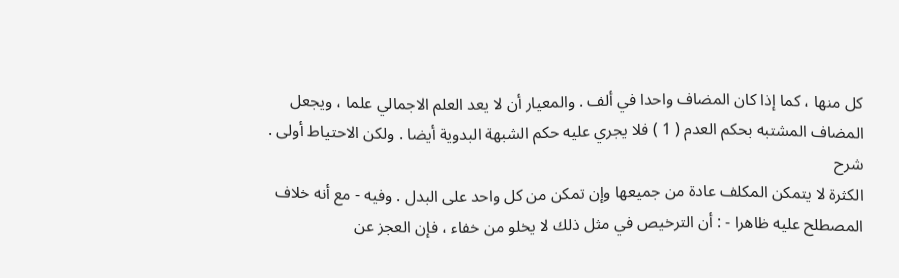كل منها ، كما إذا كان المضاف واحدا في ألف . والمعيار أن لا يعد العلم الاجمالي علما ، ويجعل المضاف المشتبه بحكم العدم ( 1 ) فلا يجري عليه حكم الشبهة البدوية أيضا . ولكن الاحتياط أولى .
شرح
الكثرة لا يتمكن المكلف عادة من جميعها وإن تمكن من كل واحد على البدل . وفيه - مع أنه خلاف المصطلح عليه ظاهرا - : أن الترخيص في مثل ذلك لا يخلو من خفاء ، فإن العجز عن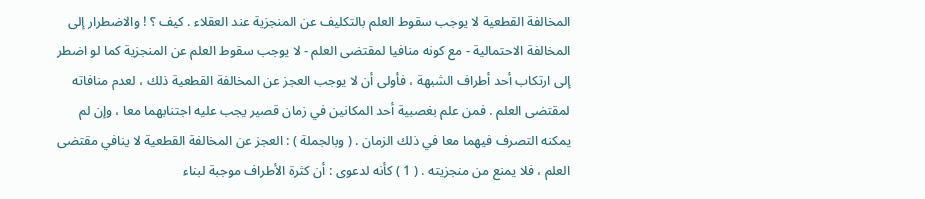المخالفة القطعية لا يوجب سقوط العلم بالتكليف عن المنجزية عند العقلاء . كيف ؟ ! والاضطرار إلى المخالفة الاحتمالية - مع كونه منافيا لمقتضى العلم - لا يوجب سقوط العلم عن المنجزية كما لو اضطر إلى ارتكاب أحد أطراف الشبهة ، فأولى أن لا يوجب العجز عن المخالفة القطعية ذلك ، لعدم منافاته لمقتضى العلم . فمن علم بغصبية أحد المكانين في زمان قصير يجب عليه اجتنابهما معا ، وإن لم يمكنه التصرف فيهما معا في ذلك الزمان . ( وبالجملة ) : العجز عن المخالفة القطعية لا ينافي مقتضى العلم ، فلا يمنع من منجزيته . ( 1 ) كأنه لدعوى : أن كثرة الأطراف موجبة لبناء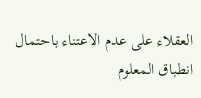العقلاء على عدم الاعتناء باحتمال انطباق المعلوم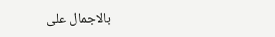بالاجمال على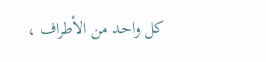كل واحد من الأطراف ،